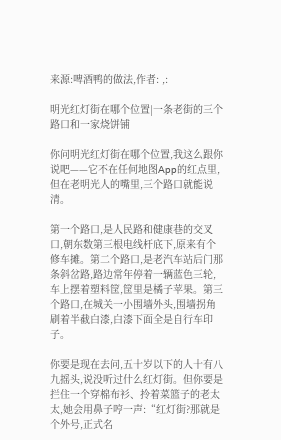来源:啤酒鸭的做法,作者: ,:

明光红灯街在哪个位置|一条老街的三个路口和一家烧饼铺

你问明光红灯街在哪个位置,我这么跟你说吧——它不在任何地图App的红点里,但在老明光人的嘴里,三个路口就能说清。

第一个路口,是人民路和健康巷的交叉口,朝东数第三根电线杆底下,原来有个修车摊。第二个路口,是老汽车站后门那条斜岔路,路边常年停着一辆蓝色三轮,车上摆着塑料筐,筐里是橘子苹果。第三个路口,在城关一小围墙外头,围墙拐角刷着半截白漆,白漆下面全是自行车印子。

你要是现在去问,五十岁以下的人十有八九摇头,说没听过什么红灯街。但你要是拦住一个穿棉布衫、拎着菜篮子的老太太,她会用鼻子哼一声:“红灯街?那就是个外号,正式名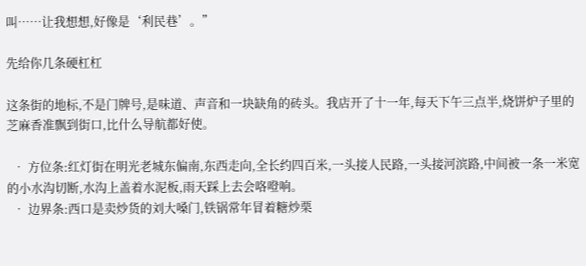叫……让我想想,好像是‘利民巷’。”

先给你几条硬杠杠

这条街的地标,不是门牌号,是味道、声音和一块缺角的砖头。我店开了十一年,每天下午三点半,烧饼炉子里的芝麻香准飘到街口,比什么导航都好使。

  • 方位条:红灯街在明光老城东偏南,东西走向,全长约四百米,一头接人民路,一头接河滨路,中间被一条一米宽的小水沟切断,水沟上盖着水泥板,雨天踩上去会咯噔响。
  • 边界条:西口是卖炒货的刘大嗓门,铁锅常年冒着糖炒栗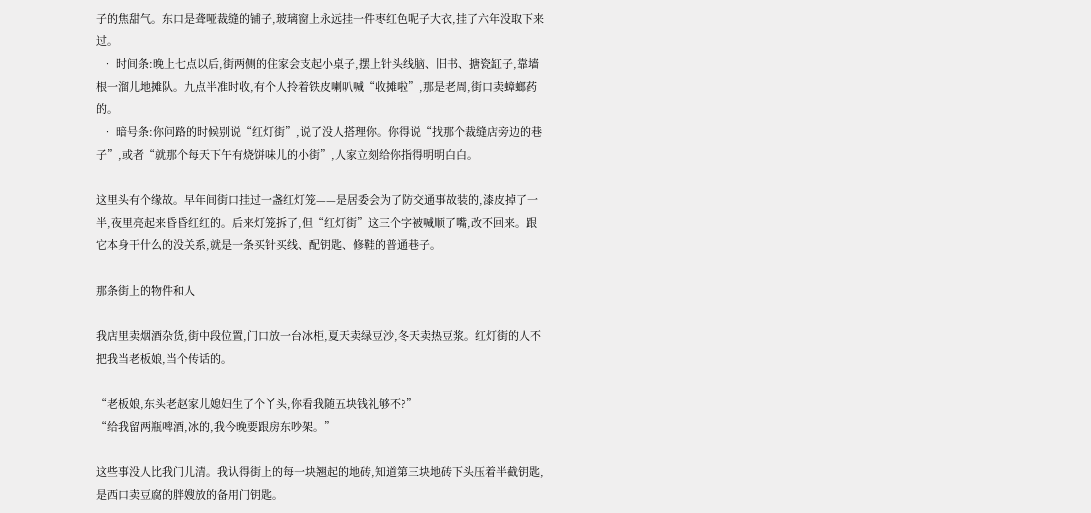子的焦甜气。东口是聋哑裁缝的铺子,玻璃窗上永远挂一件枣红色呢子大衣,挂了六年没取下来过。
  • 时间条:晚上七点以后,街两侧的住家会支起小桌子,摆上针头线脑、旧书、搪瓷缸子,靠墙根一溜儿地摊队。九点半准时收,有个人拎着铁皮喇叭喊“收摊啦”,那是老周,街口卖蟑螂药的。
  • 暗号条:你问路的时候别说“红灯街”,说了没人搭理你。你得说“找那个裁缝店旁边的巷子”,或者“就那个每天下午有烧饼味儿的小街”,人家立刻给你指得明明白白。

这里头有个缘故。早年间街口挂过一盏红灯笼——是居委会为了防交通事故装的,漆皮掉了一半,夜里亮起来昏昏红红的。后来灯笼拆了,但“红灯街”这三个字被喊顺了嘴,改不回来。跟它本身干什么的没关系,就是一条买针买线、配钥匙、修鞋的普通巷子。

那条街上的物件和人

我店里卖烟酒杂货,街中段位置,门口放一台冰柜,夏天卖绿豆沙,冬天卖热豆浆。红灯街的人不把我当老板娘,当个传话的。

“老板娘,东头老赵家儿媳妇生了个丫头,你看我随五块钱礼够不?”
“给我留两瓶啤酒,冰的,我今晚要跟房东吵架。”

这些事没人比我门儿清。我认得街上的每一块翘起的地砖,知道第三块地砖下头压着半截钥匙,是西口卖豆腐的胖嫂放的备用门钥匙。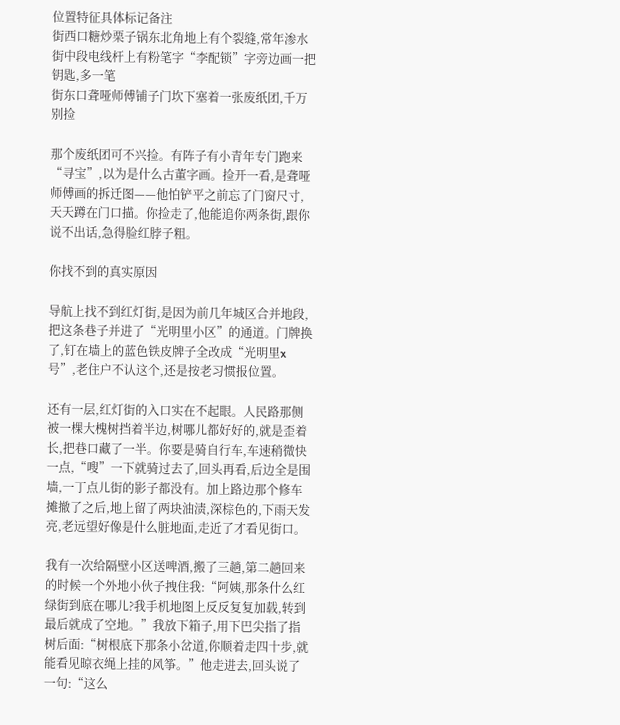位置特征具体标记备注
街西口糖炒栗子锅东北角地上有个裂缝,常年渗水
街中段电线杆上有粉笔字“李配锁”字旁边画一把钥匙,多一笔
街东口聋哑师傅铺子门坎下塞着一张废纸团,千万别捡

那个废纸团可不兴捡。有阵子有小青年专门跑来“寻宝”,以为是什么古董字画。捡开一看,是聋哑师傅画的拆迁图——他怕铲平之前忘了门窗尺寸,天天蹲在门口描。你捡走了,他能追你两条街,跟你说不出话,急得脸红脖子粗。

你找不到的真实原因

导航上找不到红灯街,是因为前几年城区合并地段,把这条巷子并进了“光明里小区”的通道。门牌换了,钉在墙上的蓝色铁皮牌子全改成“光明里x号”,老住户不认这个,还是按老习惯报位置。

还有一层,红灯街的入口实在不起眼。人民路那侧被一棵大槐树挡着半边,树哪儿都好好的,就是歪着长,把巷口藏了一半。你要是骑自行车,车速稍微快一点,“嗖”一下就骑过去了,回头再看,后边全是围墙,一丁点儿街的影子都没有。加上路边那个修车摊撤了之后,地上留了两块油渍,深棕色的,下雨天发亮,老远望好像是什么脏地面,走近了才看见街口。

我有一次给隔壁小区送啤酒,搬了三趟,第二趟回来的时候一个外地小伙子拽住我:“阿姨,那条什么红绿街到底在哪儿?我手机地图上反反复复加载,转到最后就成了空地。”我放下箱子,用下巴尖指了指树后面:“树根底下那条小岔道,你顺着走四十步,就能看见晾衣绳上挂的风筝。”他走进去,回头说了一句:“这么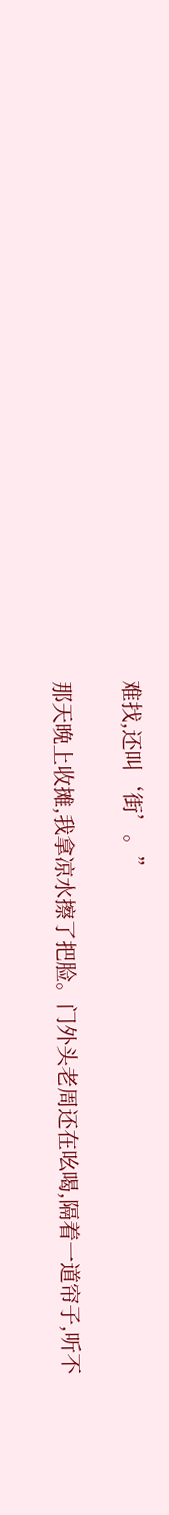难找,还叫‘街’。”

那天晚上收摊,我拿凉水擦了把脸。门外头老周还在吆喝,隔着一道帘子,听不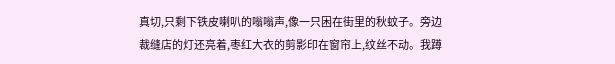真切,只剩下铁皮喇叭的嗡嗡声,像一只困在街里的秋蚊子。旁边裁缝店的灯还亮着,枣红大衣的剪影印在窗帘上,纹丝不动。我蹲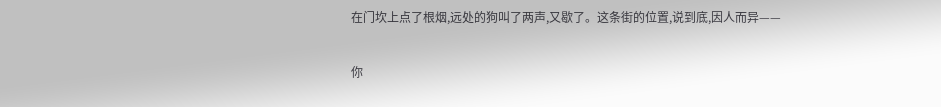在门坎上点了根烟,远处的狗叫了两声,又歇了。这条街的位置,说到底,因人而异——

你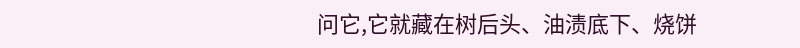问它,它就藏在树后头、油渍底下、烧饼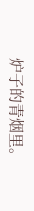炉子的青烟里。